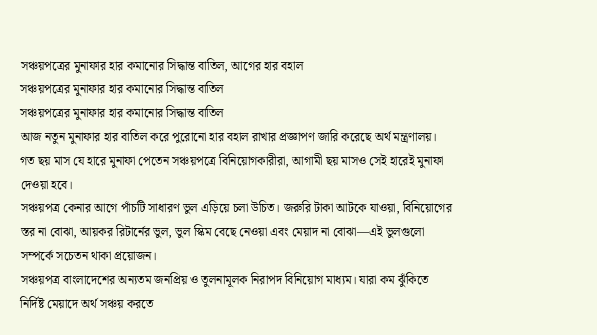সঞ্চয়পত্রের মুনাফার হার কমানোর সিদ্ধান্ত বাতিল, আগের হার বহাল
সঞ্চয়পত্রের মুনাফার হার কমানোর সিদ্ধান্ত বাতিল
সঞ্চয়পত্রের মুনাফার হার কমানোর সিদ্ধান্ত বাতিল
আজ নতুন মুনাফার হার বাতিল করে পুরোনো হার বহাল রাখার প্রজ্ঞাপণ জারি করেছে অর্থ মন্ত্রণালয়। গত ছয় মাস যে হারে মুনাফা পেতেন সঞ্চয়পত্রে বিনিয়োগকারীরা, আগামী ছয় মাসও সেই হারেই মুনাফা দেওয়া হবে।
সঞ্চয়পত্র কেনার আগে পাঁচটি সাধারণ ভুল এড়িয়ে চলা উচিত। জরুরি টাকা আটকে যাওয়া, বিনিয়োগের স্তর না বোঝা, আয়কর রিটার্নের ভুল, ভুল স্কিম বেছে নেওয়া এবং মেয়াদ না বোঝা—এই ভুলগুলো সম্পর্কে সচেতন থাকা প্রয়োজন।
সঞ্চয়পত্র বাংলাদেশের অন্যতম জনপ্রিয় ও তুলনামূলক নিরাপদ বিনিয়োগ মাধ্যম। যারা কম ঝুঁকিতে নির্দিষ্ট মেয়াদে অর্থ সঞ্চয় করতে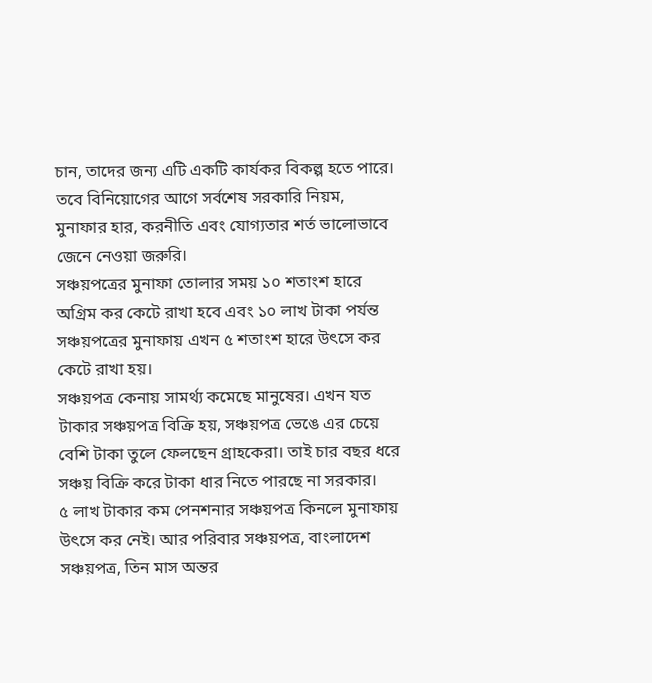চান, তাদের জন্য এটি একটি কার্যকর বিকল্প হতে পারে। তবে বিনিয়োগের আগে সর্বশেষ সরকারি নিয়ম, মুনাফার হার, করনীতি এবং যোগ্যতার শর্ত ভালোভাবে জেনে নেওয়া জরুরি।
সঞ্চয়পত্রের মুনাফা তোলার সময় ১০ শতাংশ হারে অগ্রিম কর কেটে রাখা হবে এবং ১০ লাখ টাকা পর্যন্ত সঞ্চয়পত্রের মুনাফায় এখন ৫ শতাংশ হারে উৎসে কর কেটে রাখা হয়।
সঞ্চয়পত্র কেনায় সামর্থ্য কমেছে মানুষের। এখন যত টাকার সঞ্চয়পত্র বিক্রি হয়, সঞ্চয়পত্র ভেঙে এর চেয়ে বেশি টাকা তুলে ফেলছেন গ্রাহকেরা। তাই চার বছর ধরে সঞ্চয় বিক্রি করে টাকা ধার নিতে পারছে না সরকার।
৫ লাখ টাকার কম পেনশনার সঞ্চয়পত্র কিনলে মুনাফায় উৎসে কর নেই। আর পরিবার সঞ্চয়পত্র, বাংলাদেশ সঞ্চয়পত্র, তিন মাস অন্তর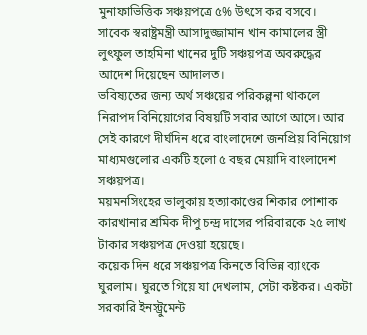মুনাফাভিত্তিক সঞ্চয়পত্রে ৫% উৎসে কর বসবে।
সাবেক স্বরাষ্ট্রমন্ত্রী আসাদুজ্জামান খান কামালের স্ত্রী লুৎফুল তাহমিনা খানের দুটি সঞ্চয়পত্র অবরুদ্ধের আদেশ দিয়েছেন আদালত।
ভবিষ্যতের জন্য অর্থ সঞ্চয়ের পরিকল্পনা থাকলে নিরাপদ বিনিয়োগের বিষয়টি সবার আগে আসে। আর সেই কারণে দীর্ঘদিন ধরে বাংলাদেশে জনপ্রিয় বিনিয়োগ মাধ্যমগুলোর একটি হলো ৫ বছর মেয়াদি বাংলাদেশ সঞ্চয়পত্র।
ময়মনসিংহের ভালুকায় হত্যাকাণ্ডের শিকার পোশাক কারখানার শ্রমিক দীপু চন্দ্র দাসের পরিবারকে ২৫ লাখ টাকার সঞ্চয়পত্র দেওয়া হয়েছে।
কয়েক দিন ধরে সঞ্চয়পত্র কিনতে বিভিন্ন ব্যাংকে ঘুরলাম। ঘুরতে গিয়ে যা দেখলাম, সেটা কষ্টকর। একটা সরকারি ইনস্ট্রুমেন্ট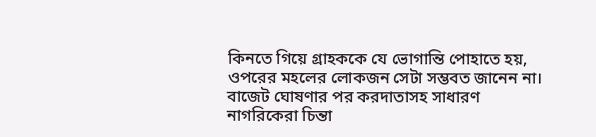কিনতে গিয়ে গ্রাহককে যে ভোগান্তি পোহাতে হয়, ওপরের মহলের লোকজন সেটা সম্ভবত জানেন না।
বাজেট ঘোষণার পর করদাতাসহ সাধারণ নাগরিকেরা চিন্তা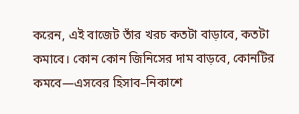করেন, এই বাজেট তাঁর খরচ কতটা বাড়াবে, কতটা কমাবে। কোন কোন জিনিসের দাম বাড়বে, কোনটির কমবে—এসবের হিসাব–নিকাশে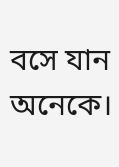বসে যান অনেকে।